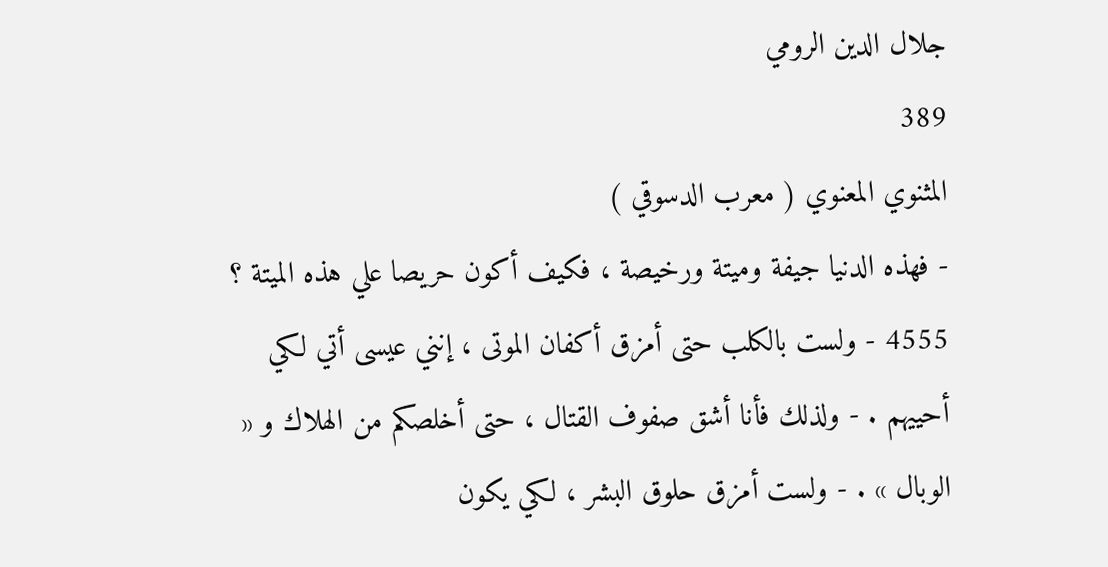جلال الدين الرومي
389
المثنوي المعنوي ( معرب الدسوقي )
- فهذه الدنيا جيفة وميتة ورخيصة ، فكيف أكون حريصا علي هذه الميتة ؟ 4555 - ولست بالكلب حتى أمزق أكفان الموتى ، إنني عيسى أتي لكي أحييهم . - ولذلك فأنا أشق صفوف القتال ، حتى أخلصكم من الهلاك و « الوبال » . - ولست أمزق حلوق البشر ، لكي يكون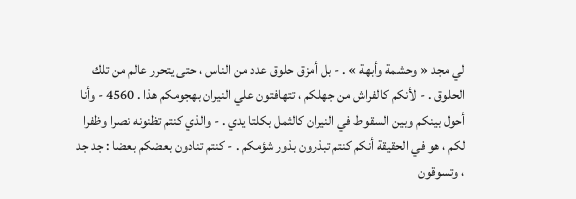لي مجد « وحشمة وأبهة » . - بل أمزق حلوق عدد من الناس ، حتى يتحرر عالم من تلك الحلوق . - لأنكم كالفراش من جهلكم ، تتهافتون علي النيران بهجومكم هذا . 4560 - وأنا أحول بينكم وبين السقوط في النيران كالثمل بكلتا يدي . - والذي كنتم تظنونه نصرا وظفرا لكم ، هو في الحقيقة أنكم كنتم تبذرون بذور شؤمكم . - كنتم تنادون بعضكم بعضا : جد جد ، وتسوقون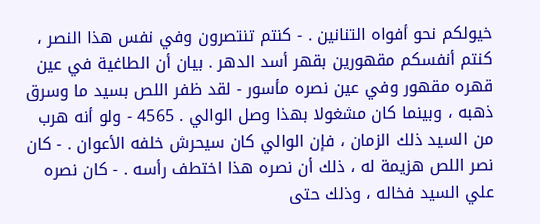خيولكم نحو أفواه التنانين . - كنتم تنتصرون وفي نفس هذا النصر ، كنتم أنفسكم مقهورين بقهر أسد الدهر . بيان أن الطاغية في عين قهره مقهور وفي عين نصره مأسور - لقد ظفر اللص بسيد ما وسرق ذهبه ، وبينما كان مشغولا بهذا وصل الوالي . 4565 - ولو أنه هرب من السيد ذلك الزمان ، فإن الوالي كان سيحرش خلفه الأعوان . - كان نصر اللص هزيمة له ، ذلك أن نصره هذا اختطف رأسه . - كان نصره علي السيد فخاله ، وذلك حتى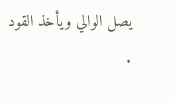يصل الوالي ويأخذ القود .